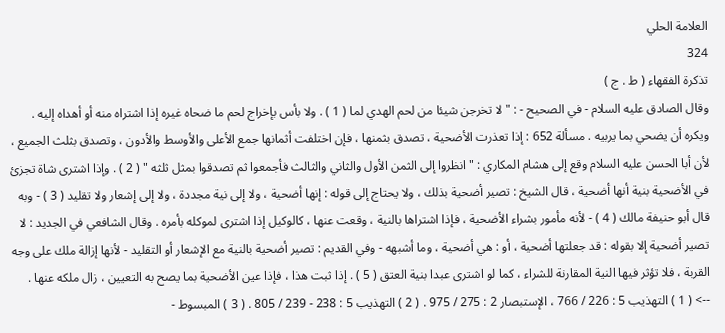العلامة الحلي
324
تذكرة الفقهاء ( ط . ج )
وقال الصادق عليه السلام - في الصحيح - : " لا تخرجن شيئا من لحم الهدي لما ( 1 ) . ولا بأس بإخراج لحم ما ضحاه غيره إذا اشتراه منه أو أهداه إليه . ويكره أن يضحي بما يربيه . مسألة 652 : إذا تعذرت الأضحية ، تصدق بثمنها ، فإن اختلفت أثمانها جمع الأعلى والأوسط والأدون ، وتصدق بثلث الجميع ، لأن أبا الحسن عليه السلام وقع إلى هشام المكاري : " انظروا إلى الثمن الأول والثاني والثالث فأجمعوا ثم تصدقوا بمثل ثلثه " ( 2 ) . وإذا اشترى شاة تجزئ في الأضحية بنية أنها أضحية ، قال الشيخ : تصير أضحية بذلك ، ولا يحتاج إلى قوله : إنها أضحية ، ولا إلى نية مجددة ، ولا إلى إشعار ولا تقليد ( 3 ) - وبه قال أبو حنيفة مالك ( 4 ) - لأنه مأمور بشراء الأضحية ، فإذا اشتراها بالنية ، وقعت عنها ، كالوكيل إذا اشترى لموكله بأمره . وقال الشافعي في الجديد : لا تصير أضحية إلا بقوله : قد جعلتها أضحية ، أو : هي أضحية ، وما أشبهه - وفي القديم : تصير أضحية بالنية مع الإشعار أو التقليد - لأنها إزالة ملك على وجه القربة ، فلا تؤثر فيها النية المقارنة للشراء ، كما لو اشترى عبدا بنية العتق ( 5 ) . إذا ثبت هذا ، فإذا عين الأضحية بما يصح به التعيين ، زال ملكه عنها .
--> ( 1 ) التهذيب 5 : 226 / 766 ، الإستبصار 2 : 275 / 975 . ( 2 ) التهذيب 5 : 238 - 239 / 805 . ( 3 ) المبسوط -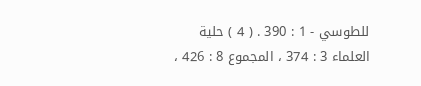للطوسي - 1 : 390 . ( 4 ) حلية العلماء 3 : 374 ، المجموع 8 : 426 ،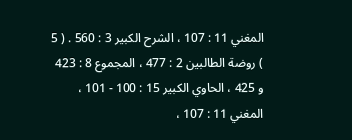المغني 11 : 107 ، الشرح الكبير 3 : 560 . ( 5 ) روضة الطالبين 2 : 477 ، المجموع 8 : 423 و 425 ، الحاوي الكبير 15 : 100 - 101 ، المغني 11 : 107 ،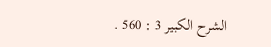الشرح الكبير 3 : 560 .